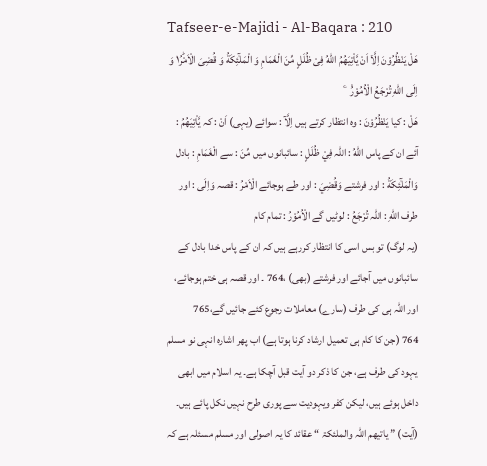Tafseer-e-Majidi - Al-Baqara : 210
هَلْ یَنْظُرُوْنَ اِلَّاۤ اَنْ یَّاْتِیَهُمُ اللّٰهُ فِیْ ظُلَلٍ مِّنَ الْغَمَامِ وَ الْمَلٰٓئِكَةُ وَ قُضِیَ الْاَمْرُ١ؕ وَ اِلَى اللّٰهِ تُرْجَعُ الْاُمُوْرُ۠   ۧ
ھَلْ : کیا يَنْظُرُوْنَ : وہ انتظار کرتے ہیں اِلَّآ : سوائے (یہی) اَنْ : کہ يَّاْتِيَهُمُ : آئے ان کے پاس اللّٰهُ : اللہ فِيْ ظُلَلٍ : سائبانوں میں مِّنَ : سے الْغَمَامِ : بادل وَالْمَلٰٓئِكَةُ : اور فرشتے وَقُضِيَ : اور طے ہوجائے الْاَمْرُ : قصہ وَاِلَى : اور طرف اللّٰهِ : اللہ تُرْجَعُ : لوٹیں گے الْاُمُوْرُ : تمام کام
(یہ لوگ) تو بس اسی کا انتظار کررہے ہیں کہ ان کے پاس خدا بادل کے سائبانوں میں آجائے اور فرشتے (بھی) ،764 ۔ اور قصہ ہی ختم ہوجائے، اور اللہ ہی کی طرف (سارے) معاملات رجوع کئے جائیں گے،765
764 (جن کا کام ہی تعمیل ارشاد کرنا ہوتا ہے) اب پھر اشارہ انہی نو مسلم یہود کی طرف ہے، جن کا ذکر دو آیت قبل آچکا ہے۔ یہ اسلام میں ابھی داخل ہوئے ہیں، لیکن کفر ویہودیت سے پوری طرح نہیں نکل پائے ہیں۔ (آیت) ” یاتیھم اللہ والملئکۃ “ عقائد کا یہ اصولی اور مسلم مسئلہ ہے کہ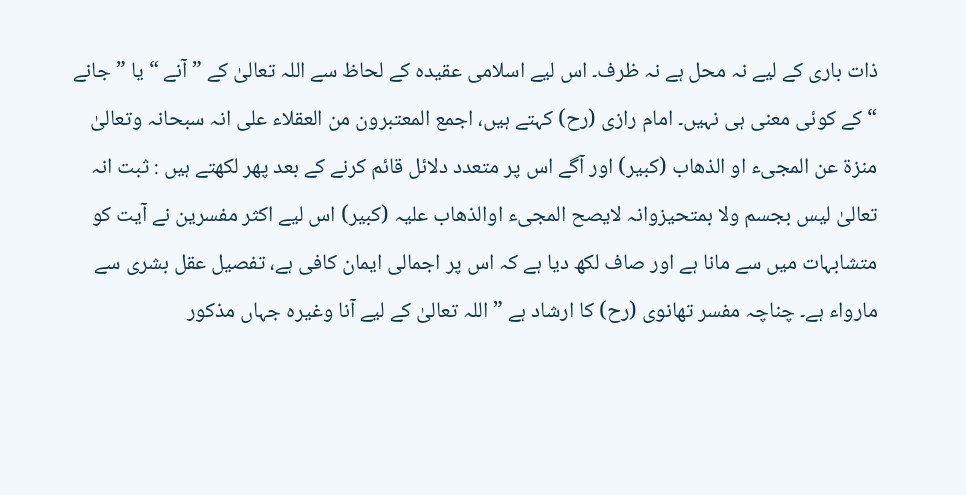ذات باری کے لیے نہ محل ہے نہ ظرف۔ اس لیے اسلامی عقیدہ کے لحاظ سے اللہ تعالیٰ کے ” آنے “ یا ” جانے “ کے کوئی معنی ہی نہیں۔ امام رازی (رح) کہتے ہیں، اجمع المعتبرون من العقلاء علی انہ سبحانہ وتعالیٰ منزۃ عن المجیء او الذھاب (کبیر) اور آگے اس پر متعدد دلائل قائم کرنے کے بعد پھر لکھتے ہیں : ثبت انہ تعالیٰ لیس بجسم ولا بمتحیزوانہ لایصح المجیء اوالذھاب علیہ (کبیر) اس لیے اکثر مفسرین نے آیت کو متشابہات میں سے مانا ہے اور صاف لکھ دیا ہے کہ اس پر اجمالی ایمان کافی ہے، تفصیل عقل بشری سے مارواء ہے۔ چناچہ مفسر تھانوی (رح) کا ارشاد ہے ” اللہ تعالیٰ کے لیے آنا وغیرہ جہاں مذکور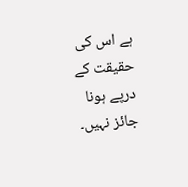ہے اس کی حقیقت کے درپے ہونا جائز نہیں۔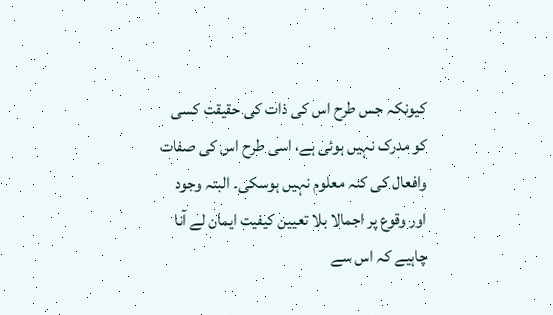کیونکہ جس طرح اس کی ذات کی حقیقت کسی کو مدرک نہیں ہوئی ہے، اسی طرح اس کی صفات وافعال کی کنہ معلوم نہیں ہوسکی۔ البتہ وجود اور وقوع پر اجمالا بلا تعیین کیفیت ایمان لے آنا چاہیے کہ اس سے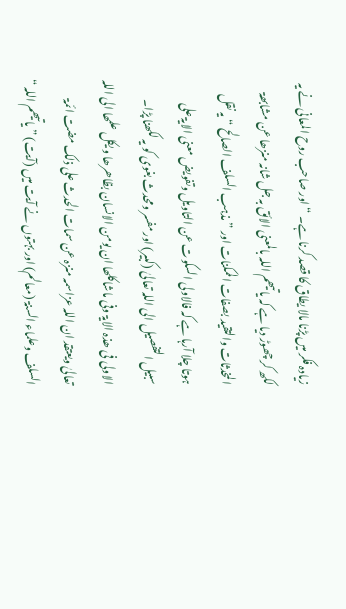زیادہ فکر میں پڑنا مالا یطاق کا قصد کرنا ہے۔ “ اور صاحب روح المعانی نے یہ لکھ کر چھوڑ دیا ہے کہ یاتیھم اللہ بالمعنی الائق بہ جل شانہ منزھا عن مشابھۃ المخدثات والتقید بصفات الممکنات اور ” مذہب السلف الصالح “ یہ نقل ہوتا چلا آرہا ہے کہ فالاولی السکوت عن التاویل وتفویض معنی الایۃ علی سبیل التفصیل الی اللہ تعالیٰ (کبیر) اور مفسر ومحدث بغوی کو یہ لکھنا پڑا۔ الاولی فی ھذہ الایۃ وفی ماشاکلھا ان یومن الانسان بظاھرھا ویکل علمھا الی اللہ تعالیٰ ویعتقد ان اللہ عزاسمہ منزہ عن سمات الحدث علی ذلک مضت ائمۃ السلف وعلماء السنۃ (معالم) اور بہتوں نے آیت میں (آیت) ” یاتیھم اللہ “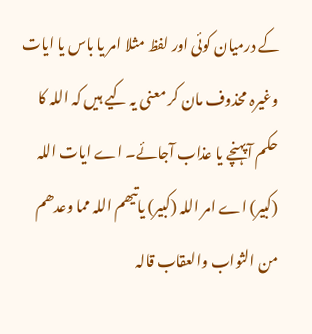کے درمیان کوئی اور لفظ مثلا امر یا باس یا ایات وغیرہ محذوف مان کر معنی یہ کیے ہیں کہ اللہ کا حکم آپہنچے یا عذاب آجائے۔ اے ایات اللہ (کبیر) اے امر اللہ (کبیر) یاتیھم اللہ مما وعدھم من الثواب والعقاب قالہ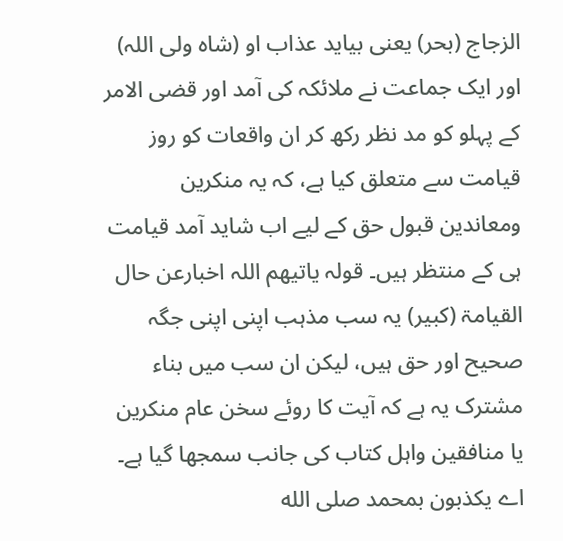الزجاج (بحر) یعنی بیاید عذاب او (شاہ ولی اللہ) اور ایک جماعت نے ملائکہ کی آمد اور قضی الامر کے پہلو کو مد نظر رکھ کر ان واقعات کو روز قیامت سے متعلق کیا ہے، کہ یہ منکرین ومعاندین قبول حق کے لیے اب شاید آمد قیامت ہی کے منتظر ہیں۔ قولہ یاتیھم اللہ اخبارعن حال القیامۃ (کبیر) یہ سب مذہب اپنی اپنی جگہ صحیح اور حق ہیں، لیکن ان سب میں بناء مشترک یہ ہے کہ آیت کا روئے سخن عام منکرین یا منافقین واہل کتاب کی جانب سمجھا گیا ہے۔ اے یکذبون بمحمد صلى الله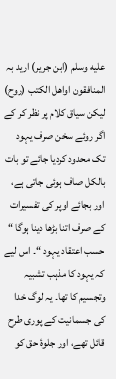عليه وسلم (ابن جریر) ارید بہ المنافقون اواھل الکتب (روح) لیکن سیاق کلام پر نظر کر کے اگر روئے سخن صرف یہود تک محدود کردیا جائے تو بات بالکل صاف ہوئی جاتی ہے، اور بجائے اوپر کی تفسیرات کے صرف اتنا بڑھا دینا ہوگا “ حسب اعتقاد یہود “۔ اس لیے کہ یہود کا مذہب تشبیہ وتجسیم کا تھا۔ یہ لوگ خدا کی جسمانیت کے پوری طرح قائل تھے، اور جلوۂ حق کو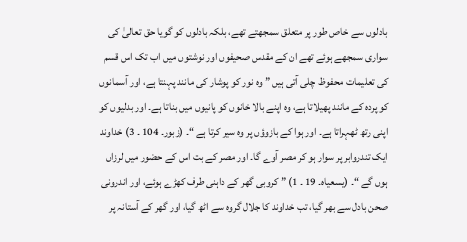بادلوں سے خاص طور پر متعلق سمجھتے تھے، بلکہ بادلوں کو گویا حق تعالیٰ کی سواری سمجھے ہوئے تھے ان کے مقدس صحیفوں اور نوشتوں میں اب تک اس قسم کی تعلیمات محفوظ چلی آتی ہیں ” وہ نور کو پوشار کی مانند پہنتا ہے، اور آسمانوں کو پردہ کے مانند پھیلاتا ہے، وہ اپنے بالا خانوں کو پانیوں میں بناتا ہے۔ اور بدلیوں کو اپنی رتھ ٹھہراتا ہے۔ اور ہوا کے بازوؤں پر وہ سیر کرتا ہے “۔ (زبور۔ 104 ۔ 3) خداوند ایک تندروابر پر سوار ہو کر مصر آوے گا۔ اور مصر کے بت اس کے حضور میں لرزاں ہوں گے “۔ (یسعیاہ۔ 19 ۔ 1) ” کروبی گھر کے داہنی طرف کھڑے ہوئے، اور اندرونی صحن بادل سے بھر گیا، تب خداوند کا جلال گروہ سے اٹھ گیا، اور گھر کے آستانہ پر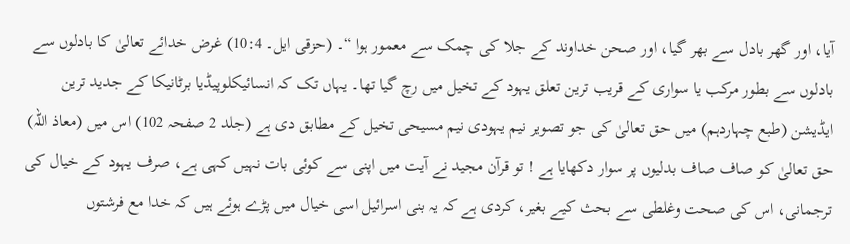آیا، اور گھر بادل سے بھر گیا، اور صحن خداوند کے جلا کی چمک سے معمور ہوا “۔ (حزقی ایل۔ 10:4) غرض خدائے تعالیٰ کا بادلوں سے بادلوں سے بطور مرکب یا سواری کے قریب ترین تعلق یہود کے تخیل میں رچ گیا تھا۔ یہاں تک کہ انسائیکلوپیڈیا برٹانیکا کے جدید ترین ایڈیشن (طبع چہاردہم) میں حق تعالیٰ کی جو تصویر نیم یہودی نیم مسیحی تخیل کے مطابق دی ہے (جلد 2 صفحہ 102) اس میں (معاذ اللہ) حق تعالیٰ کو صاف صاف بدلیوں پر سوار دکھایا ہے ! تو قرآن مجید نے آیت میں اپنی سے کوئی بات نہیں کہی ہے، صرف یہود کے خیال کی ترجمانی، اس کی صحت وغلطی سے بحث کیے بغیر، کردی ہے کہ یہ بنی اسرائیل اسی خیال میں پڑے ہوئے ہیں کہ خدا مع فرشتوں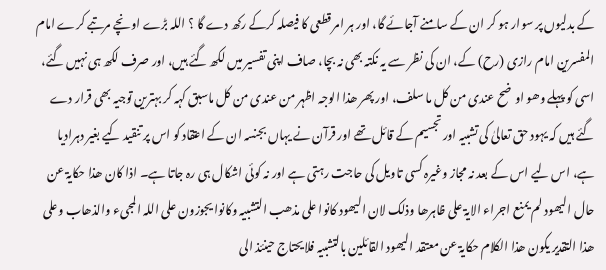کے بدلیوں پر سوار ہو کر ان کے سامنے آجائے گا، اور ہر امر قطعی کا فیصلہ کرکے رکھ دے گا ؟ اللہ بڑے اونچے مرتبے کرے امام المفسرین امام رازی (رح) کے، ان کی نظر سے یہ نکتہ بھی نہ بچا، صاف اپنی تفسیر میں لکھ گئے ہیں، اور صرف لکھ ہی نہیں گئے، اسی کو پہلے وھو اوضح عندی من کل ما سلف، اور پھر ھذا الوجہ اظہر من عندی من کل ماسبق کہہ کر بہترین توجیہ بھی قرار دے گئے ہیں کہ یہود حق تعالیٰ کی تشبیہ اور تجسیم کے قائل تھے اور قرآن نے یہاں بجنسہ ان کے اعتقاد کو اس پر تنقید کیے بغیر دہرادیا ہے، اس لیے اس کے بعد نہ مجاز وغیرہ کسی تاویل کی حاجت رہتی ہے اور نہ کوئی اشکال ہی رہ جاتا ہے۔ اذا کان ھذا حکایۃ عن حال الیھود لم یمنع اجراء الایۃ علی ظاہرھا وذلک لان الیھود کانوا علی مذھب التشبیہ وکانوا یجوزون علی اللہ المجیء والذھاب وعلی ھذا التقدیر یکون ھذا الکلام حکایۃ عن معتقد الیھود القائلین بالتشبیہ فلایحتاج حینئذ الی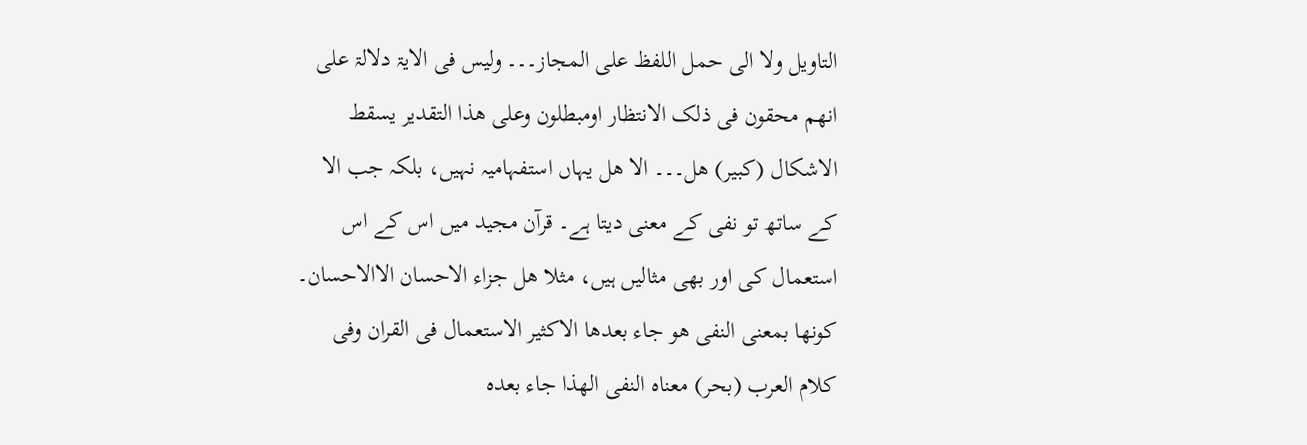التاویل ولا الی حمل اللفظ علی المجاز۔۔۔ ولیس فی الایۃ دلالۃ علی انھم محقون فی ذلک الانتظار اومبطلون وعلی ھذا التقدیر یسقط الاشکال (کبیر) ھل۔۔۔ الا ھل یہاں استفہامیہ نہیں، بلکہ جب الا کے ساتھ تو نفی کے معنی دیتا ہے۔ قرآن مجید میں اس کے اس استعمال کی اور بھی مثالیں ہیں، مثلا ھل جزاء الاحسان الاالاحسان۔ کونھا بمعنی النفی ھو جاء بعدھا الاکثیر الاستعمال فی القران وفی کلام العرب (بحر) معناہ النفی الھذا جاء بعدہ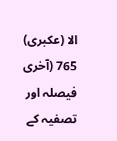الا (عکبری) 765 (آخری فیصلہ اور تصفیہ کے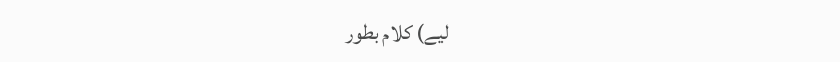لیے) کلام بطور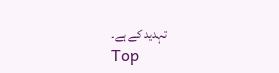تہدید کے ہے۔
Top